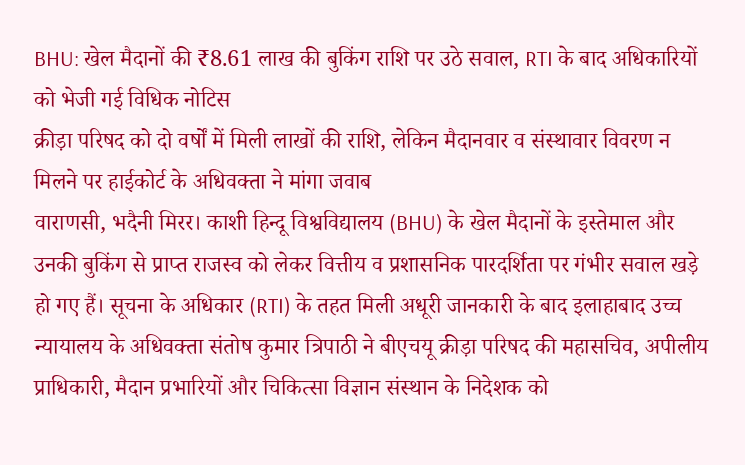BHU: खेल मैदानों की ₹8.61 लाख की बुकिंग राशि पर उठे सवाल, RTI के बाद अधिकारियों को भेजी गई विधिक नोटिस
क्रीड़ा परिषद को दो वर्षों में मिली लाखों की राशि, लेकिन मैदानवार व संस्थावार विवरण न मिलने पर हाईकोर्ट के अधिवक्ता ने मांगा जवाब
वाराणसी, भदैनी मिरर। काशी हिन्दू विश्वविद्यालय (BHU) के खेल मैदानों के इस्तेमाल और उनकी बुकिंग से प्राप्त राजस्व को लेकर वित्तीय व प्रशासनिक पारदर्शिता पर गंभीर सवाल खड़े हो गए हैं। सूचना के अधिकार (RTI) के तहत मिली अधूरी जानकारी के बाद इलाहाबाद उच्च न्यायालय के अधिवक्ता संतोष कुमार त्रिपाठी ने बीएचयू क्रीड़ा परिषद की महासचिव, अपीलीय प्राधिकारी, मैदान प्रभारियों और चिकित्सा विज्ञान संस्थान के निदेशक को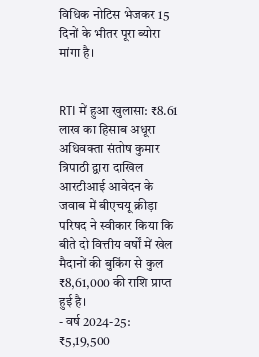विधिक नोटिस भेजकर 15 दिनों के भीतर पूरा ब्योरा मांगा है।


RTI में हुआ खुलासा: ₹8.61 लाख का हिसाब अधूरा
अधिवक्ता संतोष कुमार त्रिपाठी द्वारा दाखिल आरटीआई आवेदन के जवाब में बीएचयू क्रीड़ा परिषद ने स्वीकार किया कि बीते दो वित्तीय वर्षों में खेल मैदानों की बुकिंग से कुल ₹8,61,000 की राशि प्राप्त हुई है।
- वर्ष 2024-25: ₹5,19,500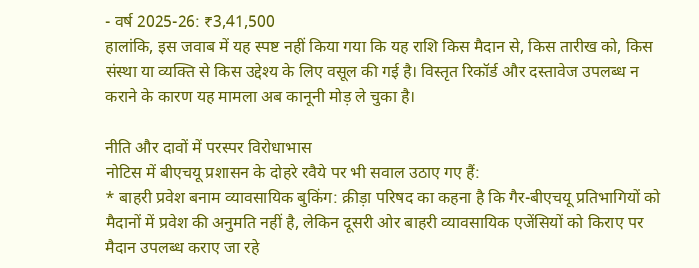- वर्ष 2025-26: ₹3,41,500
हालांकि, इस जवाब में यह स्पष्ट नहीं किया गया कि यह राशि किस मैदान से, किस तारीख को, किस संस्था या व्यक्ति से किस उद्देश्य के लिए वसूल की गई है। विस्तृत रिकॉर्ड और दस्तावेज उपलब्ध न कराने के कारण यह मामला अब कानूनी मोड़ ले चुका है।

नीति और दावों में परस्पर विरोधाभास
नोटिस में बीएचयू प्रशासन के दोहरे रवैये पर भी सवाल उठाए गए हैं:
* बाहरी प्रवेश बनाम व्यावसायिक बुकिंग: क्रीड़ा परिषद का कहना है कि गैर-बीएचयू प्रतिभागियों को मैदानों में प्रवेश की अनुमति नहीं है, लेकिन दूसरी ओर बाहरी व्यावसायिक एजेंसियों को किराए पर मैदान उपलब्ध कराए जा रहे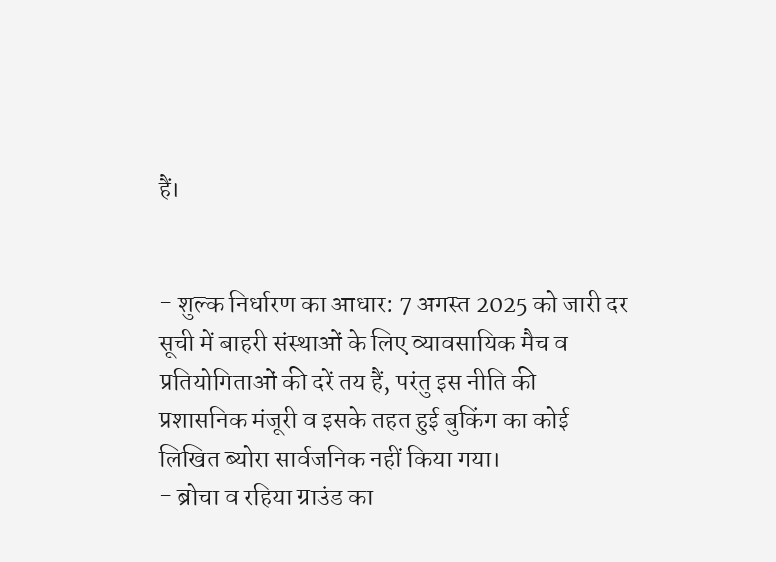हैं।


- शुल्क निर्धारण का आधार: 7 अगस्त 2025 को जारी दर सूची में बाहरी संस्थाओं के लिए व्यावसायिक मैच व प्रतियोगिताओं की दरें तय हैं, परंतु इस नीति की प्रशासनिक मंजूरी व इसके तहत हुई बुकिंग का कोई लिखित ब्योरा सार्वजनिक नहीं किया गया।
- ब्रोचा व रहिया ग्राउंड का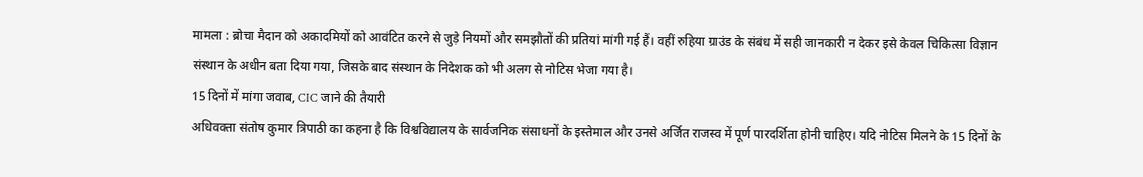मामला : ब्रोचा मैदान को अकादमियों को आवंटित करने से जुड़े नियमों और समझौतों की प्रतियां मांगी गई हैं। वहीं रुहिया ग्राउंड के संबंध में सही जानकारी न देकर इसे केवल चिकित्सा विज्ञान संस्थान के अधीन बता दिया गया, जिसके बाद संस्थान के निदेशक को भी अलग से नोटिस भेजा गया है।
15 दिनों में मांगा जवाब, CIC जाने की तैयारी
अधिवक्ता संतोष कुमार त्रिपाठी का कहना है कि विश्वविद्यालय के सार्वजनिक संसाधनों के इस्तेमाल और उनसे अर्जित राजस्व में पूर्ण पारदर्शिता होनी चाहिए। यदि नोटिस मिलने के 15 दिनों के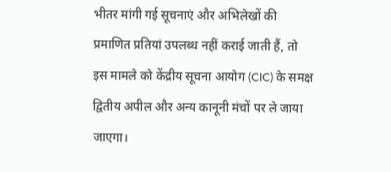भीतर मांगी गई सूचनाएं और अभिलेखों की प्रमाणित प्रतियां उपलब्ध नहीं कराई जाती हैं, तो इस मामले को केंद्रीय सूचना आयोग (CIC) के समक्ष द्वितीय अपील और अन्य कानूनी मंचों पर ले जाया जाएगा।